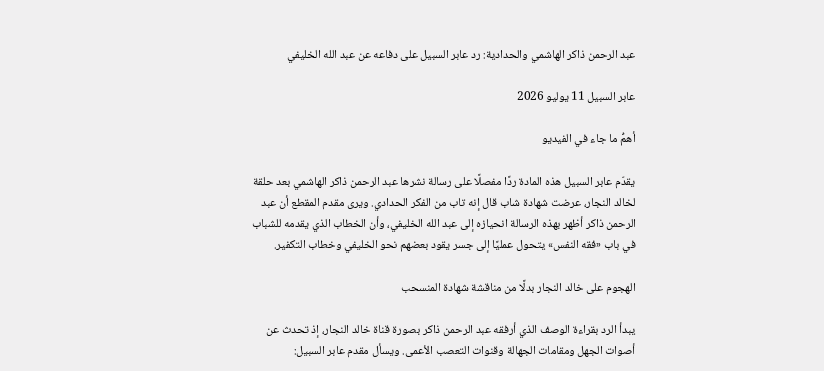عبد الرحمن ذاكر الهاشمي والحدادية: رد عابر السبيل على دفاعه عن عبد الله الخليفي

عابر السبيل 11 يوليو 2026

أهمُّ ما جاء في الفيديو

يقدّم عابر السبيل هذه المادة ردًا مفصلًا على رسالة نشرها عبد الرحمن ذاكر الهاشمي بعد حلقة لخالد النجار، عرضت شهادة شاب قال إنه تاب من الفكر الحدادي. ويرى مقدم المقطع أن عبد الرحمن ذاكر أظهر بهذه الرسالة انحيازه إلى عبد الله الخليفي، وأن الخطاب الذي يقدمه للشباب في باب «فقه النفس» يتحول عمليًا إلى جسر يقود بعضهم نحو الخليفي وخطاب التكفير.

الهجوم على خالد النجار بدلًا من مناقشة شهادة المنسحب

يبدأ الرد بقراءة الوصف الذي أرفقه عبد الرحمن ذاكر بصورة قناة خالد النجار، إذ تحدث عن أصوات الجهل ومقامات الجهالة وقنوات التعصب الأعمى. ويسأل مقدم عابر السبيل: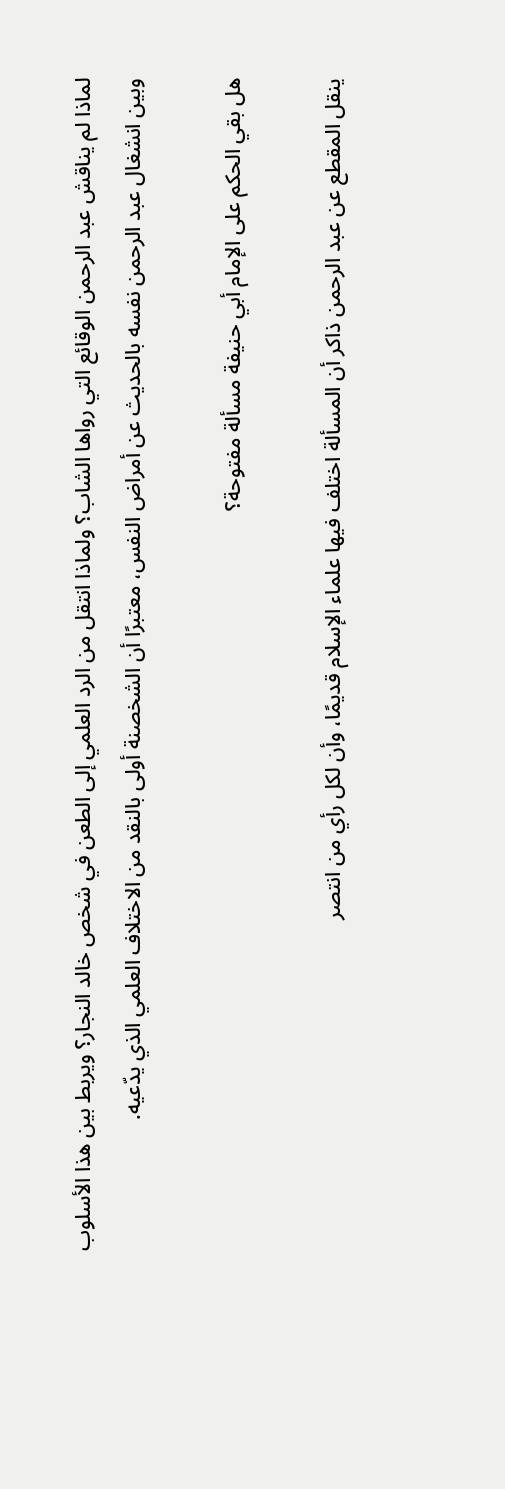لماذا لم يناقش عبد الرحمن الوقائع التي رواها الشاب؟ ولماذا انتقل من الرد العلمي إلى الطعن في شخص خالد النجار؟ ويربط بين هذا الأسلوب وبين انشغال عبد الرحمن نفسه بالحديث عن أمراض النفس، معتبرًا أن الشخصنة أولى بالنقد من الاختلاف العلمي الذي يدّعيه.

هل بقي الحكم على الإمام أبي حنيفة مسألة مفتوحة؟

ينقل المقطع عن عبد الرحمن ذاكر أن المسألة اختلف فيها علماء الإسلام قديمًا، وأن لكل رأي من انتصر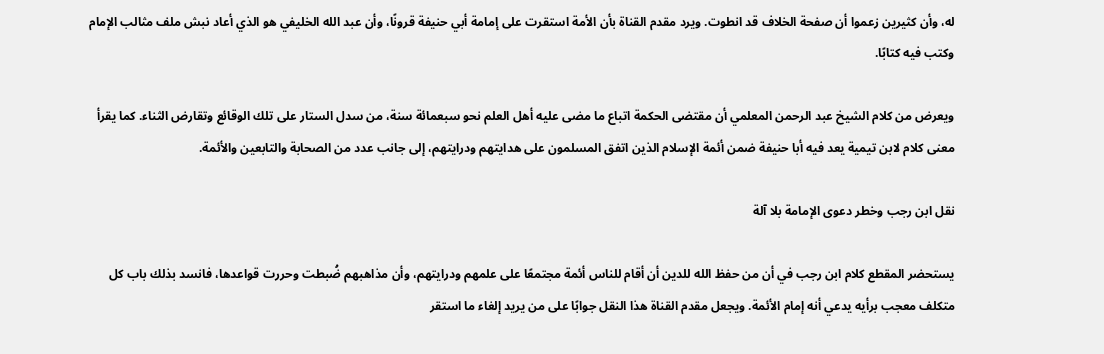له، وأن كثيرين زعموا أن صفحة الخلاف قد انطوت. ويرد مقدم القناة بأن الأمة استقرت على إمامة أبي حنيفة قرونًا، وأن عبد الله الخليفي هو الذي أعاد نبش ملف مثالب الإمام وكتب فيه كتابًا.

ويعرض من كلام الشيخ عبد الرحمن المعلمي أن مقتضى الحكمة اتباع ما مضى عليه أهل العلم نحو سبعمائة سنة، من سدل الستار على تلك الوقائع وتقارض الثناء. كما يقرأ معنى كلام لابن تيمية يعد فيه أبا حنيفة ضمن أئمة الإسلام الذين اتفق المسلمون على هدايتهم ودرايتهم، إلى جانب عدد من الصحابة والتابعين والأئمة.

نقل ابن رجب وخطر دعوى الإمامة بلا آلة

يستحضر المقطع كلام ابن رجب في أن من حفظ الله للدين أن أقام للناس أئمة مجتمعًا على علمهم ودرايتهم، وأن مذاهبهم ضُبطت وحررت قواعدها، فانسد بذلك باب كل متكلف معجب برأيه يدعي أنه إمام الأئمة. ويجعل مقدم القناة هذا النقل جوابًا على من يريد إلغاء ما استقر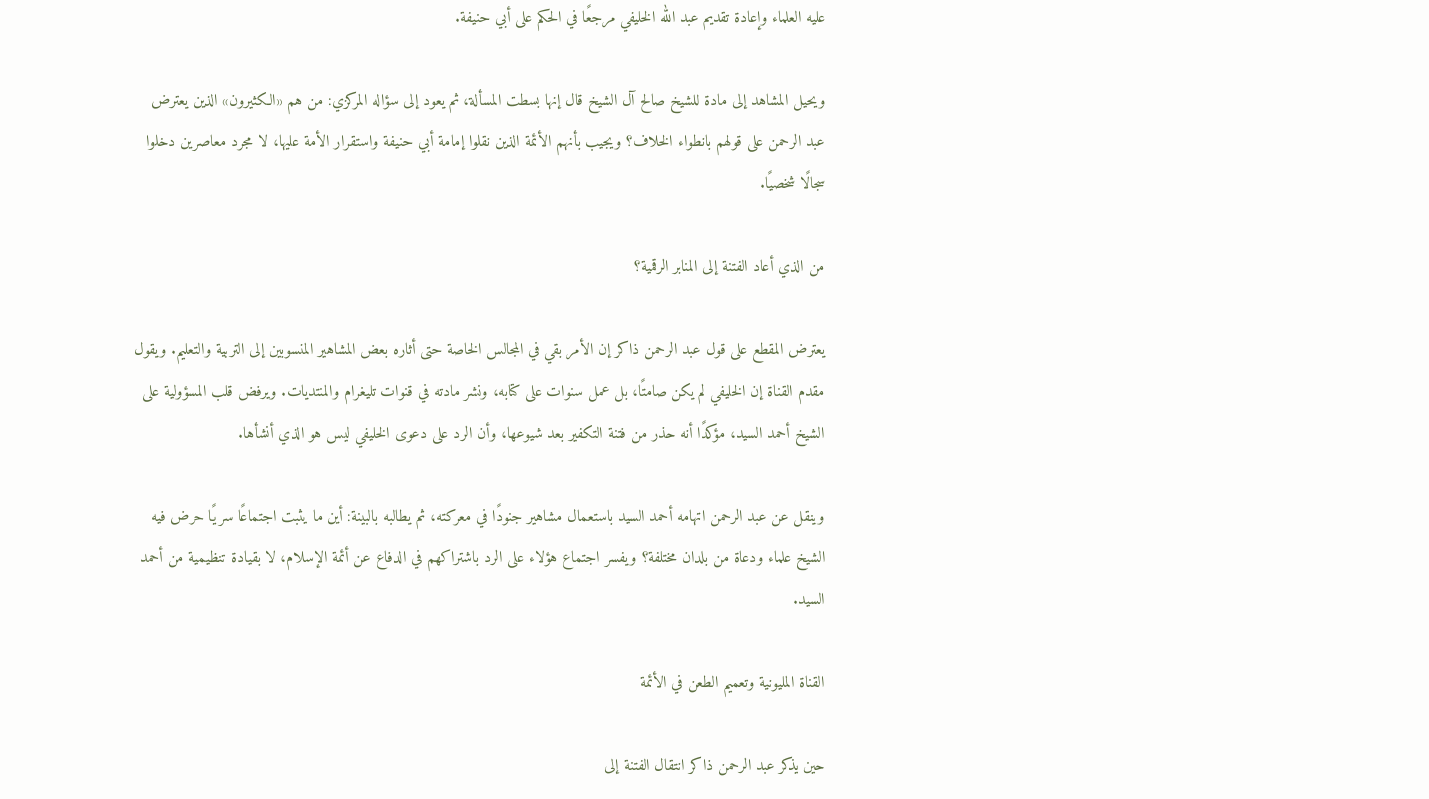عليه العلماء وإعادة تقديم عبد الله الخليفي مرجعًا في الحكم على أبي حنيفة.

ويحيل المشاهد إلى مادة للشيخ صالح آل الشيخ قال إنها بسطت المسألة، ثم يعود إلى سؤاله المركزي: من هم «الكثيرون» الذين يعترض عبد الرحمن على قولهم بانطواء الخلاف؟ ويجيب بأنهم الأئمة الذين نقلوا إمامة أبي حنيفة واستقرار الأمة عليها، لا مجرد معاصرين دخلوا سجالًا شخصيًا.

من الذي أعاد الفتنة إلى المنابر الرقمية؟

يعترض المقطع على قول عبد الرحمن ذاكر إن الأمر بقي في المجالس الخاصة حتى أثاره بعض المشاهير المنسوبين إلى التربية والتعليم. ويقول مقدم القناة إن الخليفي لم يكن صامتًا، بل عمل سنوات على كتابه، ونشر مادته في قنوات تليغرام والمنتديات. ويرفض قلب المسؤولية على الشيخ أحمد السيد، مؤكدًا أنه حذر من فتنة التكفير بعد شيوعها، وأن الرد على دعوى الخليفي ليس هو الذي أنشأها.

وينقل عن عبد الرحمن اتهامه أحمد السيد باستعمال مشاهير جنودًا في معركته، ثم يطالبه بالبينة: أين ما يثبت اجتماعًا سريًا حرض فيه الشيخ علماء ودعاة من بلدان مختلفة؟ ويفسر اجتماع هؤلاء على الرد باشتراكهم في الدفاع عن أئمة الإسلام، لا بقيادة تنظيمية من أحمد السيد.

القناة المليونية وتعميم الطعن في الأئمة

حين يذكر عبد الرحمن ذاكر انتقال الفتنة إلى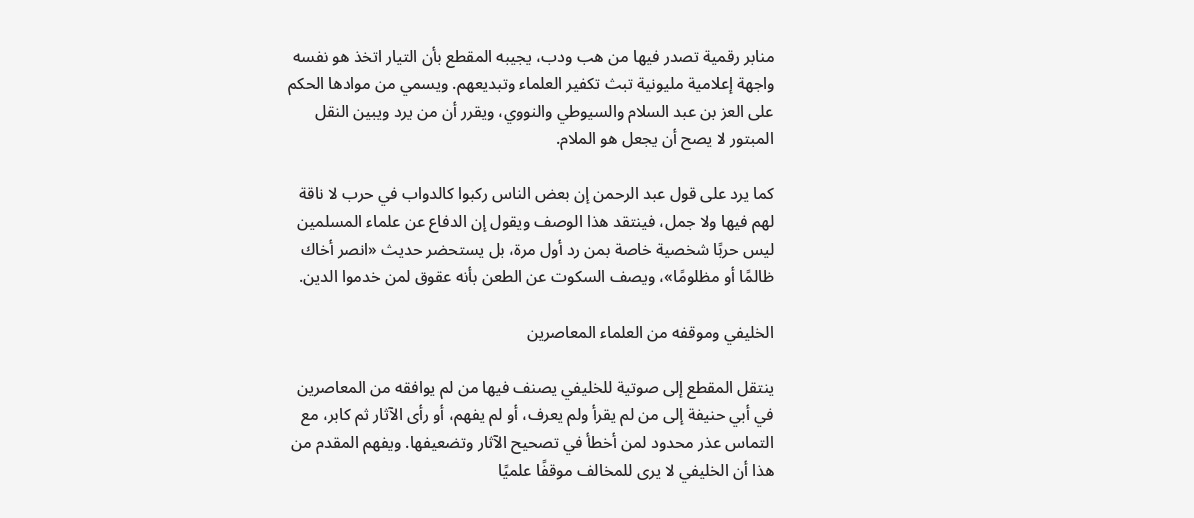منابر رقمية تصدر فيها من هب ودب، يجيبه المقطع بأن التيار اتخذ هو نفسه واجهة إعلامية مليونية تبث تكفير العلماء وتبديعهم. ويسمي من موادها الحكم على العز بن عبد السلام والسيوطي والنووي، ويقرر أن من يرد ويبين النقل المبتور لا يصح أن يجعل هو الملام.

كما يرد على قول عبد الرحمن إن بعض الناس ركبوا كالدواب في حرب لا ناقة لهم فيها ولا جمل، فينتقد هذا الوصف ويقول إن الدفاع عن علماء المسلمين ليس حربًا شخصية خاصة بمن رد أول مرة، بل يستحضر حديث «انصر أخاك ظالمًا أو مظلومًا»، ويصف السكوت عن الطعن بأنه عقوق لمن خدموا الدين.

الخليفي وموقفه من العلماء المعاصرين

ينتقل المقطع إلى صوتية للخليفي يصنف فيها من لم يوافقه من المعاصرين في أبي حنيفة إلى من لم يقرأ ولم يعرف، أو لم يفهم، أو رأى الآثار ثم كابر، مع التماس عذر محدود لمن أخطأ في تصحيح الآثار وتضعيفها. ويفهم المقدم من هذا أن الخليفي لا يرى للمخالف موقفًا علميًا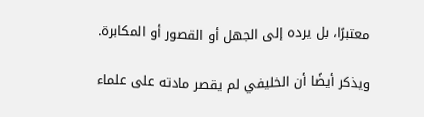معتبرًا، بل يرده إلى الجهل أو القصور أو المكابرة.

ويذكر أيضًا أن الخليفي لم يقصر مادته على علماء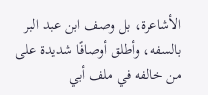الأشاعرة، بل وصف ابن عبد البر بالسفه، وأطلق أوصافًا شديدة على من خالفه في ملف أبي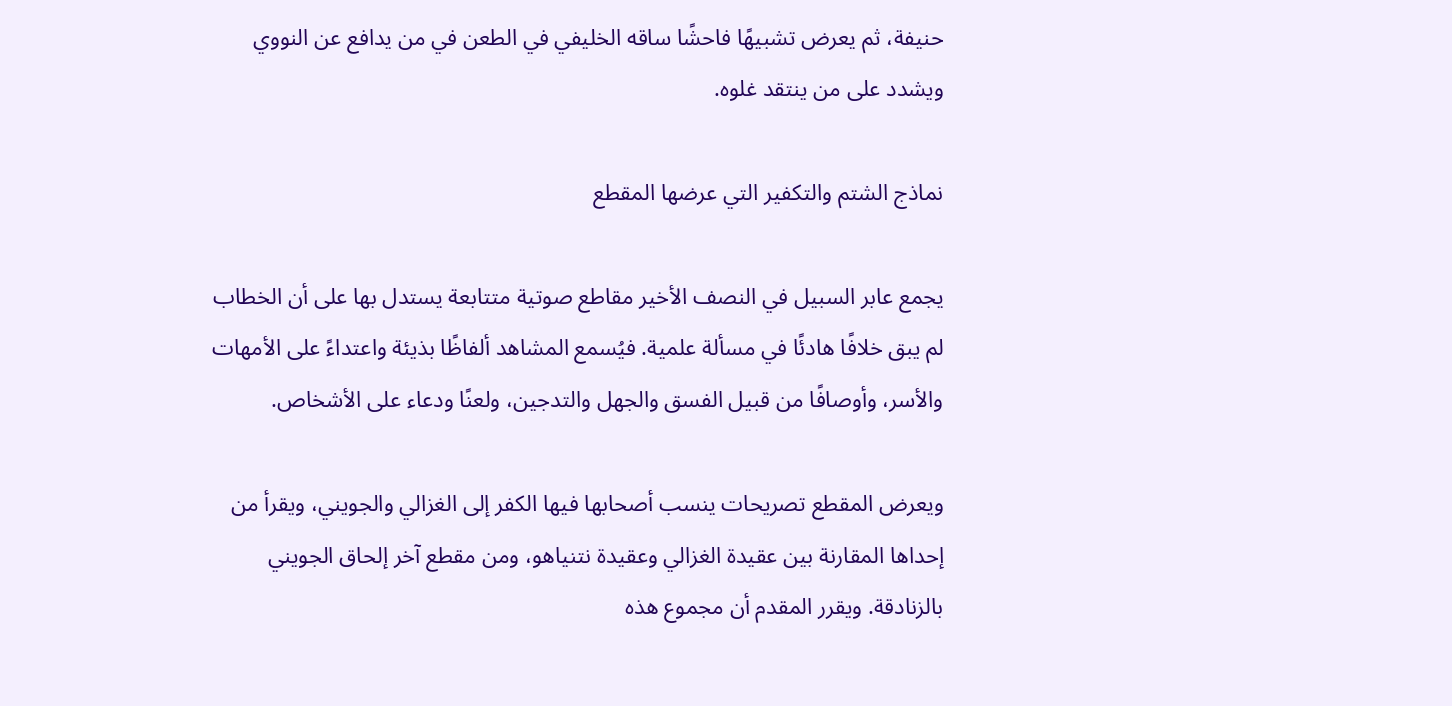حنيفة، ثم يعرض تشبيهًا فاحشًا ساقه الخليفي في الطعن في من يدافع عن النووي ويشدد على من ينتقد غلوه.

نماذج الشتم والتكفير التي عرضها المقطع

يجمع عابر السبيل في النصف الأخير مقاطع صوتية متتابعة يستدل بها على أن الخطاب لم يبق خلافًا هادئًا في مسألة علمية. فيُسمع المشاهد ألفاظًا بذيئة واعتداءً على الأمهات والأسر، وأوصافًا من قبيل الفسق والجهل والتدجين، ولعنًا ودعاء على الأشخاص.

ويعرض المقطع تصريحات ينسب أصحابها فيها الكفر إلى الغزالي والجويني، ويقرأ من إحداها المقارنة بين عقيدة الغزالي وعقيدة نتنياهو، ومن مقطع آخر إلحاق الجويني بالزنادقة. ويقرر المقدم أن مجموع هذه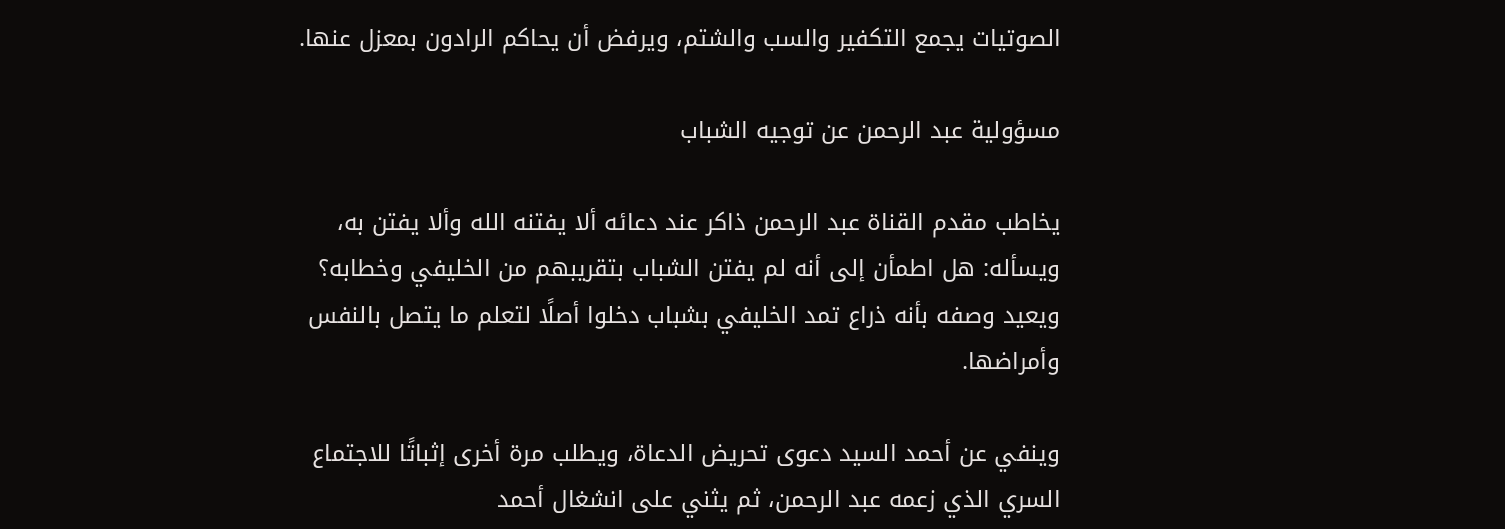الصوتيات يجمع التكفير والسب والشتم، ويرفض أن يحاكم الرادون بمعزل عنها.

مسؤولية عبد الرحمن عن توجيه الشباب

يخاطب مقدم القناة عبد الرحمن ذاكر عند دعائه ألا يفتنه الله وألا يفتن به، ويسأله: هل اطمأن إلى أنه لم يفتن الشباب بتقريبهم من الخليفي وخطابه؟ ويعيد وصفه بأنه ذراع تمد الخليفي بشباب دخلوا أصلًا لتعلم ما يتصل بالنفس وأمراضها.

وينفي عن أحمد السيد دعوى تحريض الدعاة، ويطلب مرة أخرى إثباتًا للاجتماع السري الذي زعمه عبد الرحمن، ثم يثني على انشغال أحمد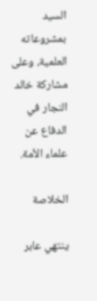السيد بمشروعاته العلمية، وعلى مشاركة خالد النجار في الدفاع عن علماء الأمة.

الخلاصة

ينتهي عابر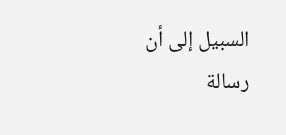السبيل إلى أن رسالة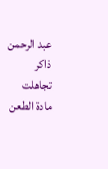عبد الرحمن ذاكر تجاهلت مادة الطعن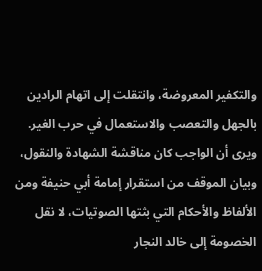والتكفير المعروضة، وانتقلت إلى اتهام الرادين بالجهل والتعصب والاستعمال في حرب الغير. ويرى أن الواجب كان مناقشة الشهادة والنقول، وبيان الموقف من استقرار إمامة أبي حنيفة ومن الألفاظ والأحكام التي بثتها الصوتيات، لا نقل الخصومة إلى خالد النجار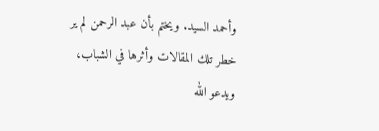وأحمد السيد. ويختم بأن عبد الرحمن لم ير خطر تلك المقالات وأثرها في الشباب، ويدعو الله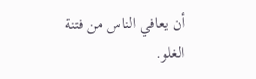أن يعافي الناس من فتنة الغلو.